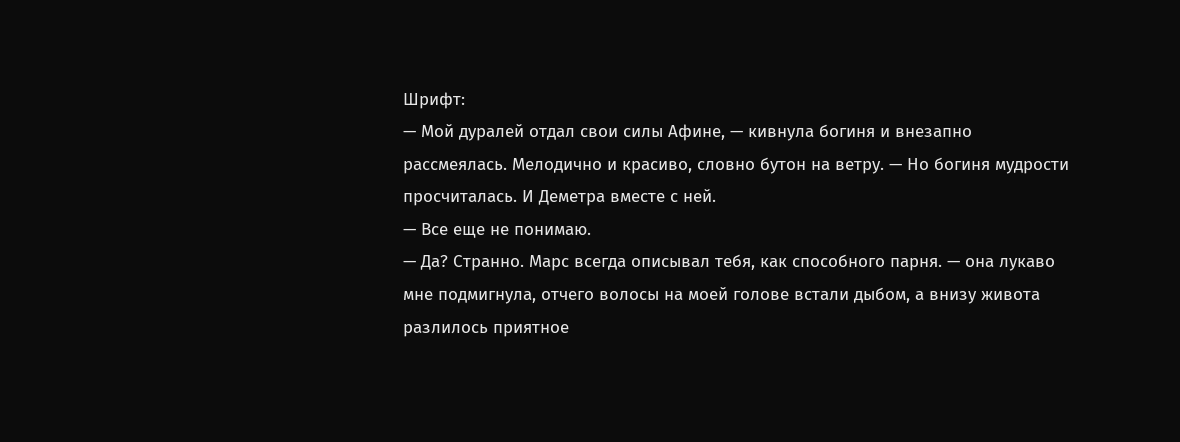Шрифт:
— Мой дуралей отдал свои силы Афине, — кивнула богиня и внезапно рассмеялась. Мелодично и красиво, словно бутон на ветру. — Но богиня мудрости просчиталась. И Деметра вместе с ней.
— Все еще не понимаю.
— Да? Странно. Марс всегда описывал тебя, как способного парня. — она лукаво мне подмигнула, отчего волосы на моей голове встали дыбом, а внизу живота разлилось приятное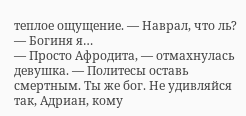теплое ощущение. — Наврал, что ль?
— Богиня я…
— Просто Афродита, — отмахнулась девушка. — Политесы оставь смертным. Ты же бог. Не удивляйся так, Адриан, кому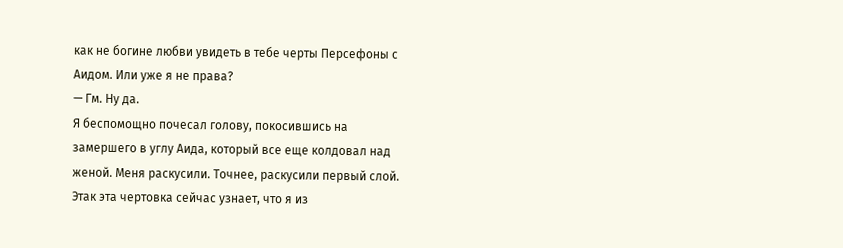как не богине любви увидеть в тебе черты Персефоны с Аидом. Или уже я не права?
— Гм. Ну да.
Я беспомощно почесал голову, покосившись на замершего в углу Аида, который все еще колдовал над женой. Меня раскусили. Точнее, раскусили первый слой. Этак эта чертовка сейчас узнает, что я из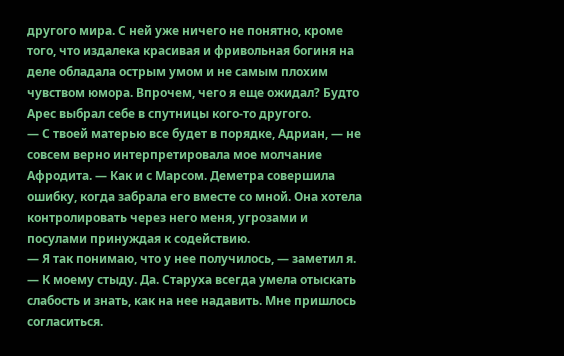другого мира. С ней уже ничего не понятно, кроме того, что издалека красивая и фривольная богиня на деле обладала острым умом и не самым плохим чувством юмора. Впрочем, чего я еще ожидал? Будто Арес выбрал себе в спутницы кого-то другого.
— С твоей матерью все будет в порядке, Адриан, — не совсем верно интерпретировала мое молчание Афродита. — Как и с Марсом. Деметра совершила ошибку, когда забрала его вместе со мной. Она хотела контролировать через него меня, угрозами и посулами принуждая к содействию.
— Я так понимаю, что у нее получилось, — заметил я.
— К моему стыду. Да. Старуха всегда умела отыскать слабость и знать, как на нее надавить. Мне пришлось согласиться.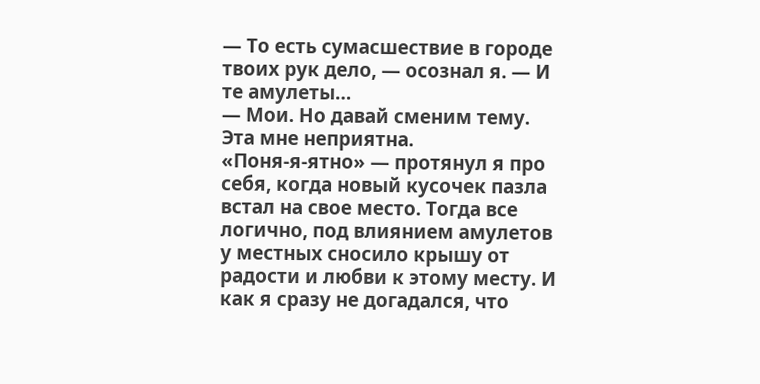— То есть сумасшествие в городе твоих рук дело, — осознал я. — И те амулеты…
— Мои. Но давай сменим тему. Эта мне неприятна.
«Поня-я-ятно» — протянул я про себя, когда новый кусочек пазла встал на свое место. Тогда все логично, под влиянием амулетов у местных сносило крышу от радости и любви к этому месту. И как я сразу не догадался, что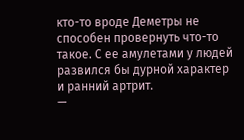кто-то вроде Деметры не способен провернуть что-то такое. С ее амулетами у людей развился бы дурной характер и ранний артрит.
—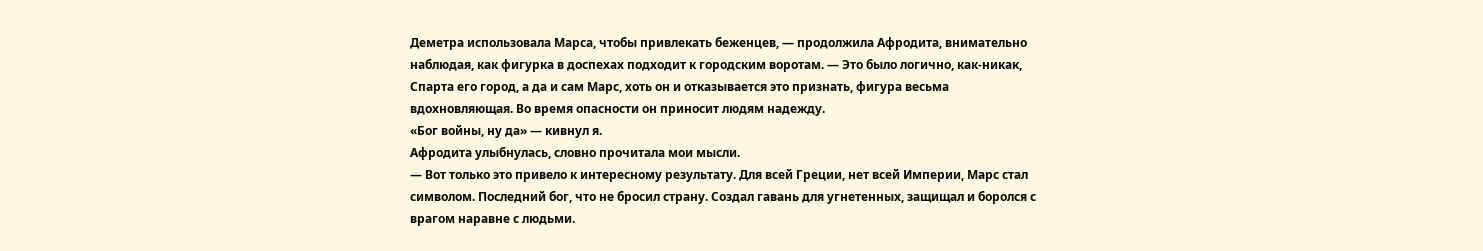Деметра использовала Марса, чтобы привлекать беженцев, — продолжила Афродита, внимательно наблюдая, как фигурка в доспехах подходит к городским воротам. — Это было логично, как-никак, Спарта его город, а да и сам Марс, хоть он и отказывается это признать, фигура весьма вдохновляющая. Во время опасности он приносит людям надежду.
«Бог войны, ну да» — кивнул я.
Афродита улыбнулась, словно прочитала мои мысли.
— Вот только это привело к интересному результату. Для всей Греции, нет всей Империи, Марс стал символом. Последний бог, что не бросил страну. Создал гавань для угнетенных, защищал и боролся с врагом наравне с людьми.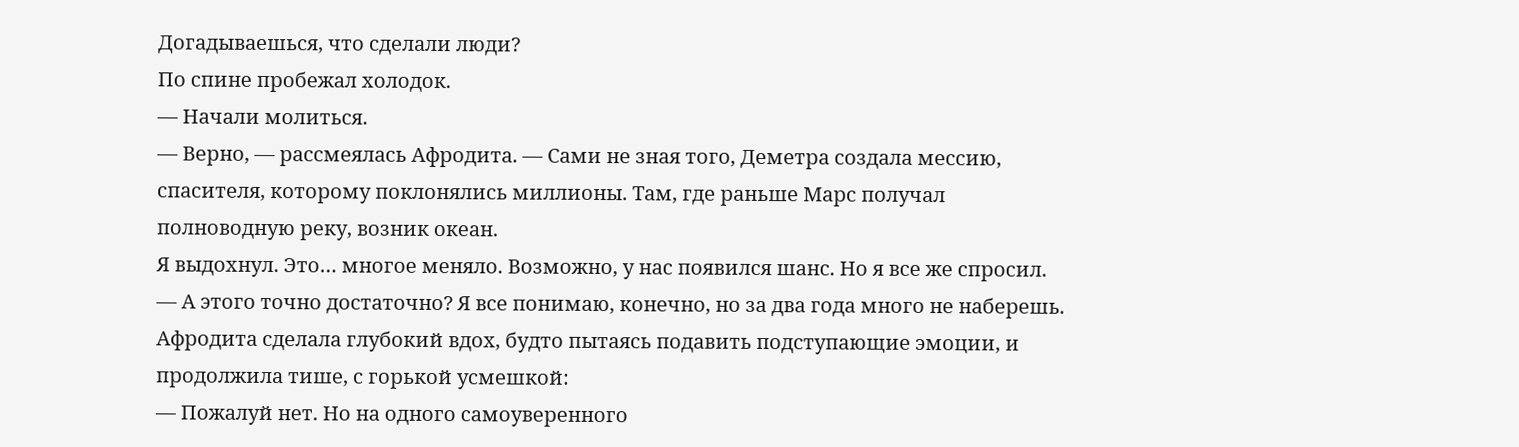Догадываешься, что сделали люди?
По спине пробежал холодок.
— Начали молиться.
— Верно, — рассмеялась Афродита. — Сами не зная того, Деметра создала мессию, спасителя, которому поклонялись миллионы. Там, где раньше Марс получал полноводную реку, возник океан.
Я выдохнул. Это… многое меняло. Возможно, у нас появился шанс. Но я все же спросил.
— А этого точно достаточно? Я все понимаю, конечно, но за два года много не наберешь.
Афродита сделала глубокий вдох, будто пытаясь подавить подступающие эмоции, и продолжила тише, с горькой усмешкой:
— Пожалуй нет. Но на одного самоуверенного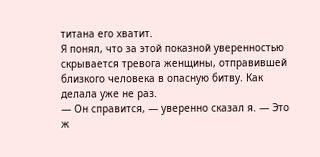титана его хватит.
Я понял, что за этой показной уверенностью скрывается тревога женщины, отправившей близкого человека в опасную битву. Как делала уже не раз.
— Он справится, — уверенно сказал я. — Это ж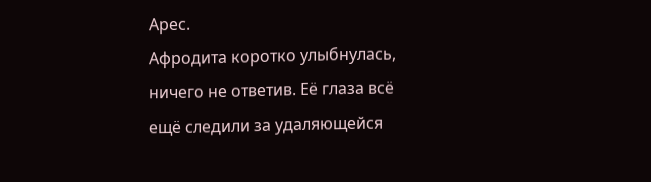Арес.
Афродита коротко улыбнулась, ничего не ответив. Её глаза всё ещё следили за удаляющейся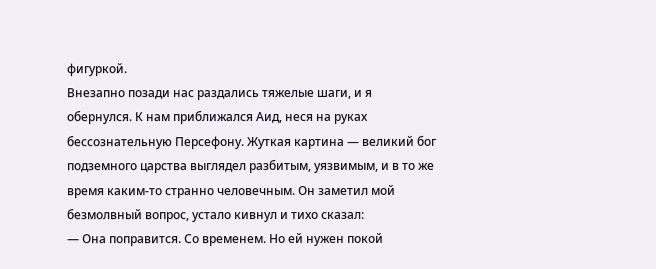фигуркой.
Внезапно позади нас раздались тяжелые шаги, и я обернулся. К нам приближался Аид, неся на руках бессознательную Персефону. Жуткая картина — великий бог подземного царства выглядел разбитым, уязвимым, и в то же время каким-то странно человечным. Он заметил мой безмолвный вопрос, устало кивнул и тихо сказал:
— Она поправится. Со временем. Но ей нужен покой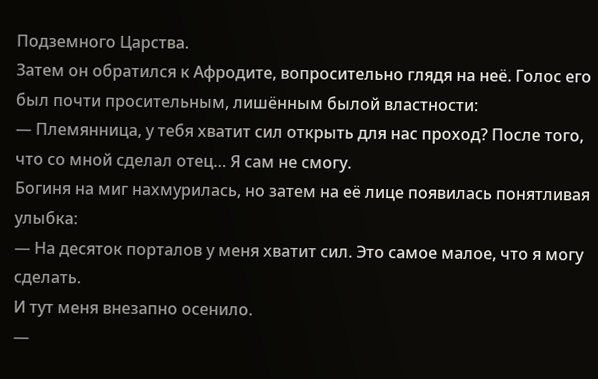Подземного Царства.
Затем он обратился к Афродите, вопросительно глядя на неё. Голос его был почти просительным, лишённым былой властности:
— Племянница, у тебя хватит сил открыть для нас проход? После того, что со мной сделал отец… Я сам не смогу.
Богиня на миг нахмурилась, но затем на её лице появилась понятливая улыбка:
— На десяток порталов у меня хватит сил. Это самое малое, что я могу сделать.
И тут меня внезапно осенило.
—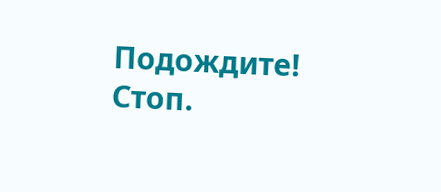Подождите! Стоп.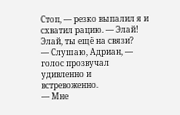Стоп, — резко выпалил я и схватил рацию. — Элай! Элай, ты ещё на связи?
— Слушаю, Адриан, — голос прозвучал удивленно и встревоженно.
— Мне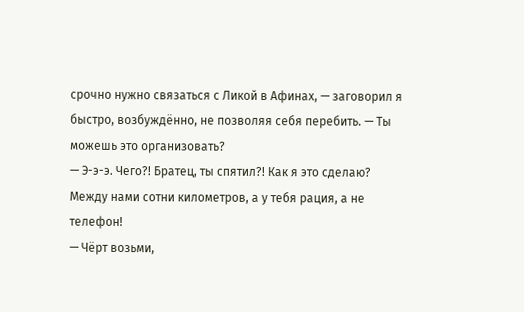срочно нужно связаться с Ликой в Афинах, — заговорил я быстро, возбуждённо, не позволяя себя перебить. — Ты можешь это организовать?
— Э-э-э. Чего?! Братец, ты спятил?! Как я это сделаю? Между нами сотни километров, а у тебя рация, а не телефон!
— Чёрт возьми,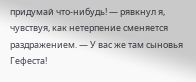придумай что-нибудь! — рявкнул я, чувствуя, как нетерпение сменяется раздражением. — У вас же там сыновья Гефеста!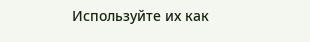Используйте их как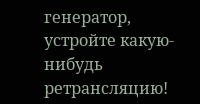генератор, устройте какую-нибудь ретрансляцию!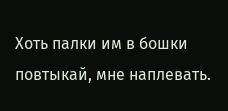Хоть палки им в бошки повтыкай, мне наплевать.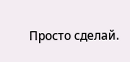Просто сделай.